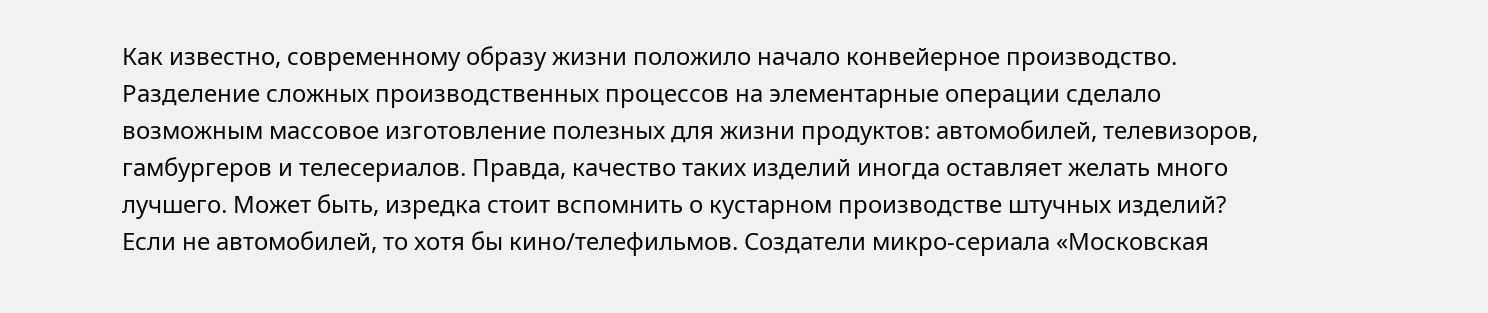Как известно, современному образу жизни положило начало конвейерное производство. Разделение сложных производственных процессов на элементарные операции сделало возможным массовое изготовление полезных для жизни продуктов: автомобилей, телевизоров, гамбургеров и телесериалов. Правда, качество таких изделий иногда оставляет желать много лучшего. Может быть, изредка стоит вспомнить о кустарном производстве штучных изделий? Если не автомобилей, то хотя бы кино/телефильмов. Создатели микро-сериала «Московская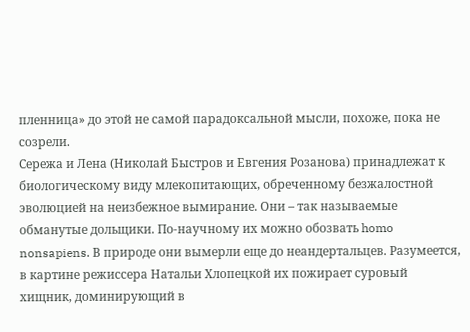пленница» до этой не самой парадоксальной мысли, похоже, пока не созрели.
Сережа и Лена (Николай Быстров и Евгения Розанова) принадлежат к биологическому виду млекопитающих, обреченному безжалостной эволюцией на неизбежное вымирание. Они – так называемые обманутые дольщики. По-научному их можно обозвать homo nonsapiens. В природе они вымерли еще до неандертальцев. Разумеется, в картине режиссера Натальи Хлопецкой их пожирает суровый хищник, доминирующий в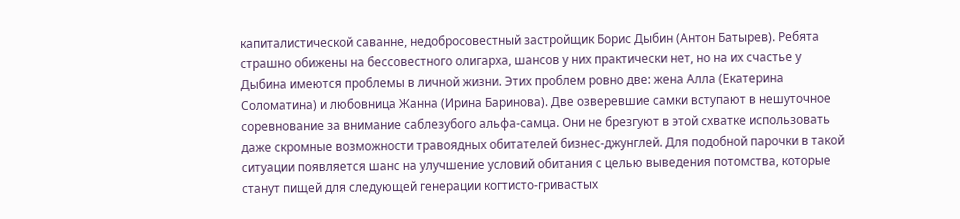капиталистической саванне, недобросовестный застройщик Борис Дыбин (Антон Батырев). Ребята страшно обижены на бессовестного олигарха, шансов у них практически нет, но на их счастье у Дыбина имеются проблемы в личной жизни. Этих проблем ровно две: жена Алла (Екатерина Соломатина) и любовница Жанна (Ирина Баринова). Две озверевшие самки вступают в нешуточное соревнование за внимание саблезубого альфа-самца. Они не брезгуют в этой схватке использовать даже скромные возможности травоядных обитателей бизнес-джунглей. Для подобной парочки в такой ситуации появляется шанс на улучшение условий обитания с целью выведения потомства, которые станут пищей для следующей генерации когтисто-гривастых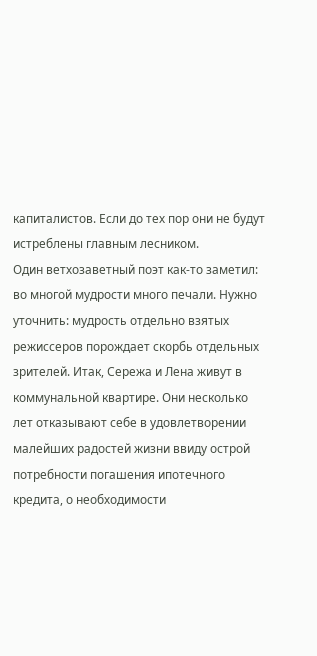капиталистов. Если до тех пор они не будут истреблены главным лесником.
Один ветхозаветный поэт как-то заметил: во многой мудрости много печали. Нужно уточнить: мудрость отдельно взятых режиссеров порождает скорбь отдельных зрителей. Итак, Сережа и Лена живут в коммунальной квартире. Они несколько лет отказывают себе в удовлетворении малейших радостей жизни ввиду острой потребности погашения ипотечного кредита, о необходимости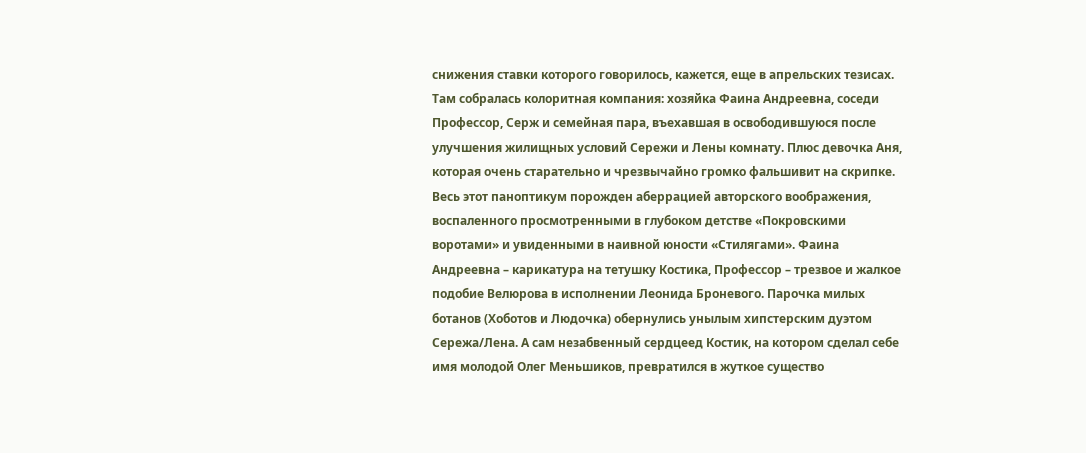снижения ставки которого говорилось, кажется, еще в апрельских тезисах. Там собралась колоритная компания: хозяйка Фаина Андреевна, соседи Профессор, Серж и семейная пара, въехавшая в освободившуюся после улучшения жилищных условий Сережи и Лены комнату. Плюс девочка Аня, которая очень старательно и чрезвычайно громко фальшивит на скрипке.
Весь этот паноптикум порожден аберрацией авторского воображения, воспаленного просмотренными в глубоком детстве «Покровскими воротами» и увиденными в наивной юности «Стилягами». Фаина Андреевна – карикатура на тетушку Костика, Профессор – трезвое и жалкое подобие Велюрова в исполнении Леонида Броневого. Парочка милых ботанов (Хоботов и Людочка) обернулись унылым хипстерским дуэтом Сережа/Лена. А сам незабвенный сердцеед Костик, на котором сделал себе имя молодой Олег Меньшиков, превратился в жуткое существо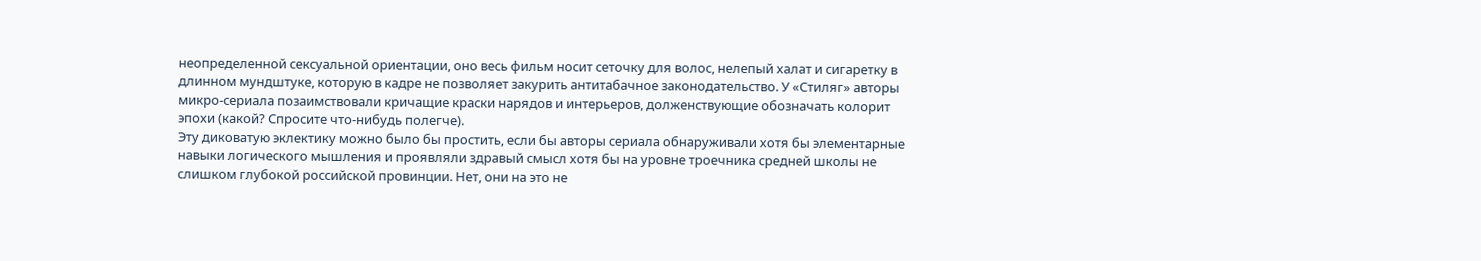неопределенной сексуальной ориентации, оно весь фильм носит сеточку для волос, нелепый халат и сигаретку в длинном мундштуке, которую в кадре не позволяет закурить антитабачное законодательство. У «Стиляг» авторы микро-сериала позаимствовали кричащие краски нарядов и интерьеров, долженствующие обозначать колорит эпохи (какой? Спросите что-нибудь полегче).
Эту диковатую эклектику можно было бы простить, если бы авторы сериала обнаруживали хотя бы элементарные навыки логического мышления и проявляли здравый смысл хотя бы на уровне троечника средней школы не слишком глубокой российской провинции. Нет, они на это не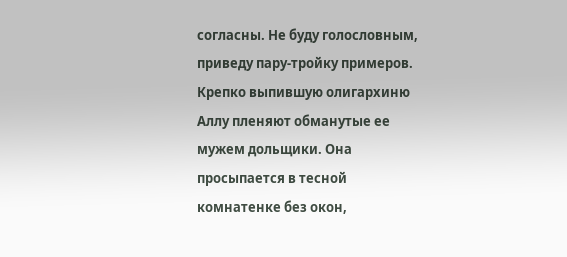согласны. Не буду голословным, приведу пару-тройку примеров. Крепко выпившую олигархиню Аллу пленяют обманутые ее мужем дольщики. Она просыпается в тесной комнатенке без окон,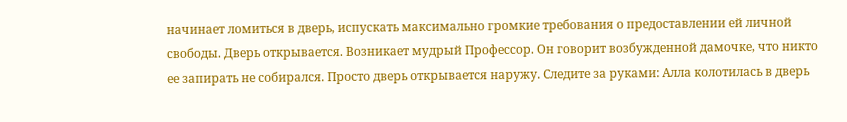начинает ломиться в дверь, испускать максимально громкие требования о предоставлении ей личной свободы. Дверь открывается. Возникает мудрый Профессор. Он говорит возбужденной дамочке, что никто ее запирать не собирался. Просто дверь открывается наружу. Следите за руками: Алла колотилась в дверь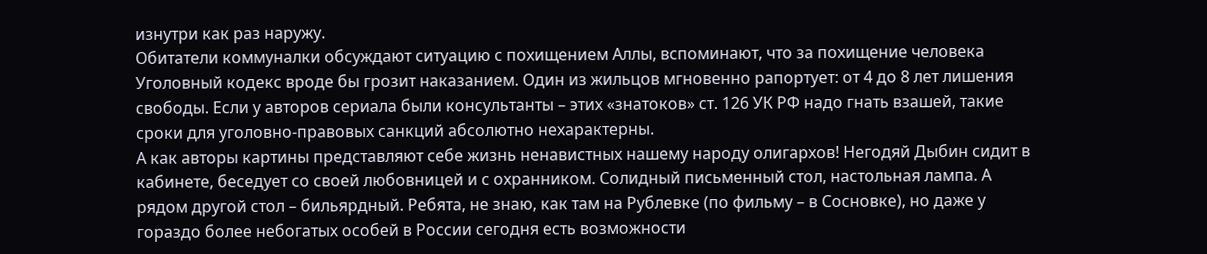изнутри как раз наружу.
Обитатели коммуналки обсуждают ситуацию с похищением Аллы, вспоминают, что за похищение человека Уголовный кодекс вроде бы грозит наказанием. Один из жильцов мгновенно рапортует: от 4 до 8 лет лишения свободы. Если у авторов сериала были консультанты – этих «знатоков» ст. 126 УК РФ надо гнать взашей, такие сроки для уголовно-правовых санкций абсолютно нехарактерны.
А как авторы картины представляют себе жизнь ненавистных нашему народу олигархов! Негодяй Дыбин сидит в кабинете, беседует со своей любовницей и с охранником. Солидный письменный стол, настольная лампа. А рядом другой стол – бильярдный. Ребята, не знаю, как там на Рублевке (по фильму – в Сосновке), но даже у гораздо более небогатых особей в России сегодня есть возможности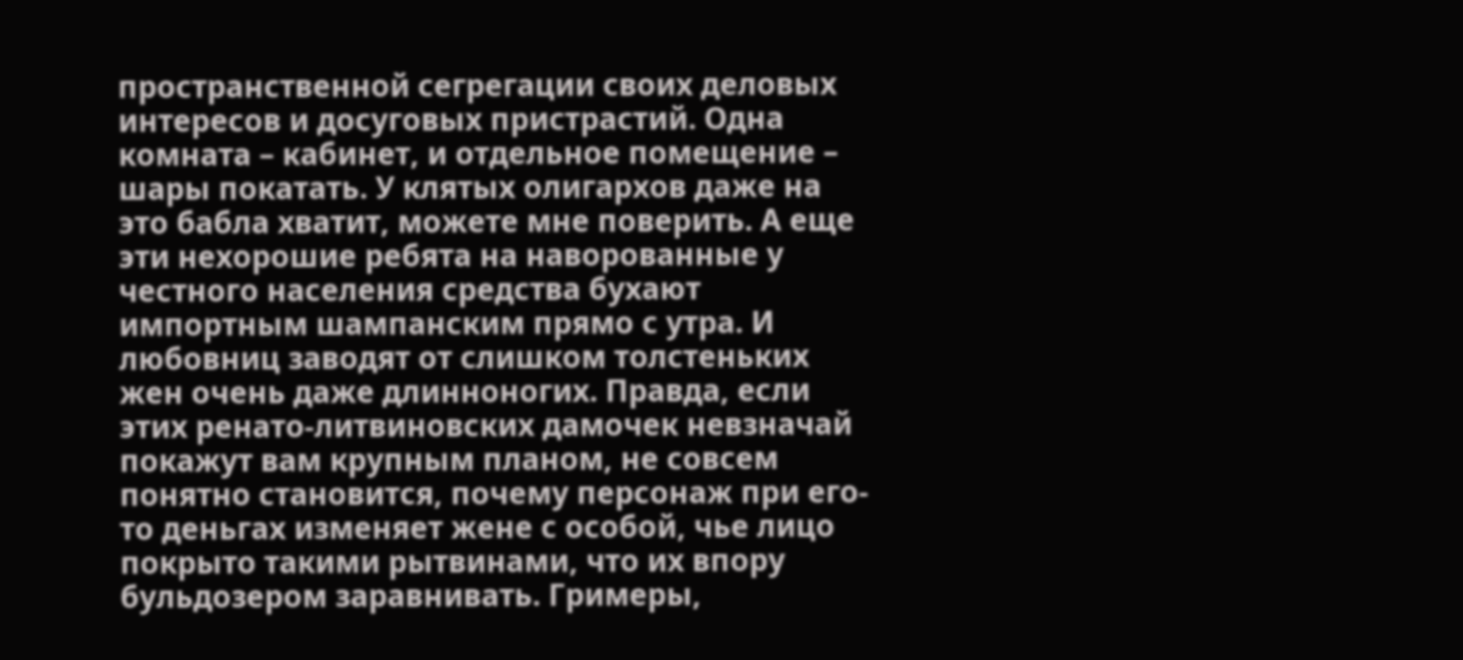пространственной сегрегации своих деловых интересов и досуговых пристрастий. Одна комната – кабинет, и отдельное помещение – шары покатать. У клятых олигархов даже на это бабла хватит, можете мне поверить. А еще эти нехорошие ребята на наворованные у честного населения средства бухают импортным шампанским прямо с утра. И любовниц заводят от слишком толстеньких жен очень даже длинноногих. Правда, если этих ренато-литвиновских дамочек невзначай покажут вам крупным планом, не совсем понятно становится, почему персонаж при его-то деньгах изменяет жене с особой, чье лицо покрыто такими рытвинами, что их впору бульдозером заравнивать. Гримеры,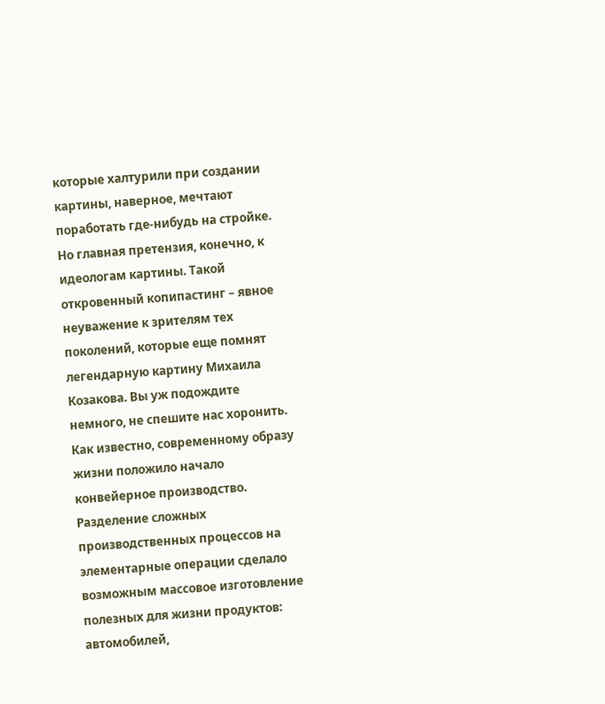которые халтурили при создании картины, наверное, мечтают поработать где-нибудь на стройке.
Но главная претензия, конечно, к идеологам картины. Такой откровенный копипастинг – явное неуважение к зрителям тех поколений, которые еще помнят легендарную картину Михаила Козакова. Вы уж подождите немного, не спешите нас хоронить.
Как известно, современному образу жизни положило начало конвейерное производство. Разделение сложных производственных процессов на элементарные операции сделало возможным массовое изготовление полезных для жизни продуктов: автомобилей,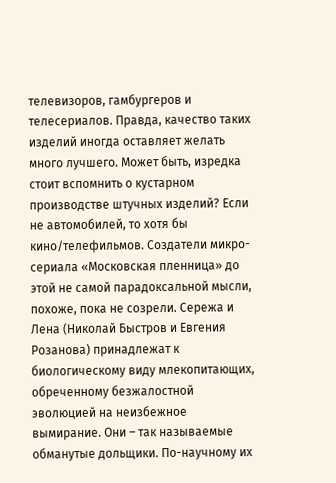телевизоров, гамбургеров и телесериалов. Правда, качество таких изделий иногда оставляет желать много лучшего. Может быть, изредка стоит вспомнить о кустарном производстве штучных изделий? Если не автомобилей, то хотя бы кино/телефильмов. Создатели микро-сериала «Московская пленница» до этой не самой парадоксальной мысли, похоже, пока не созрели. Сережа и Лена (Николай Быстров и Евгения Розанова) принадлежат к биологическому виду млекопитающих, обреченному безжалостной эволюцией на неизбежное вымирание. Они – так называемые обманутые дольщики. По-научному их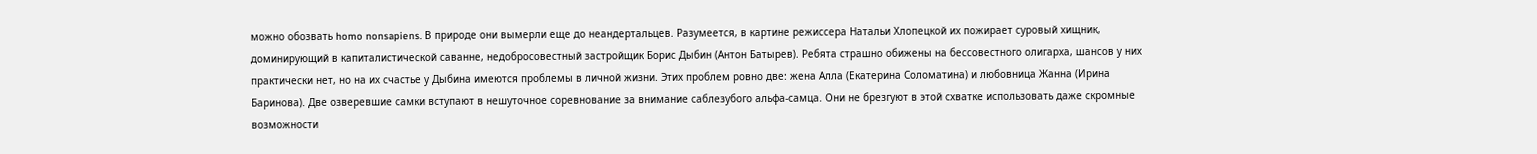можно обозвать homo nonsapiens. В природе они вымерли еще до неандертальцев. Разумеется, в картине режиссера Натальи Хлопецкой их пожирает суровый хищник, доминирующий в капиталистической саванне, недобросовестный застройщик Борис Дыбин (Антон Батырев). Ребята страшно обижены на бессовестного олигарха, шансов у них практически нет, но на их счастье у Дыбина имеются проблемы в личной жизни. Этих проблем ровно две: жена Алла (Екатерина Соломатина) и любовница Жанна (Ирина Баринова). Две озверевшие самки вступают в нешуточное соревнование за внимание саблезубого альфа-самца. Они не брезгуют в этой схватке использовать даже скромные возможности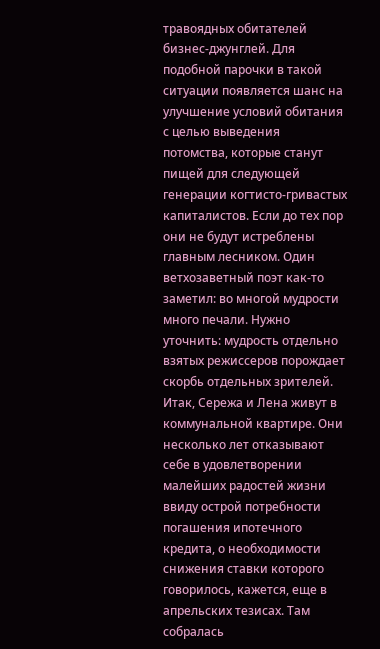травоядных обитателей бизнес-джунглей. Для подобной парочки в такой ситуации появляется шанс на улучшение условий обитания с целью выведения потомства, которые станут пищей для следующей генерации когтисто-гривастых капиталистов. Если до тех пор они не будут истреблены главным лесником. Один ветхозаветный поэт как-то заметил: во многой мудрости много печали. Нужно уточнить: мудрость отдельно взятых режиссеров порождает скорбь отдельных зрителей. Итак, Сережа и Лена живут в коммунальной квартире. Они несколько лет отказывают себе в удовлетворении малейших радостей жизни ввиду острой потребности погашения ипотечного кредита, о необходимости снижения ставки которого говорилось, кажется, еще в апрельских тезисах. Там собралась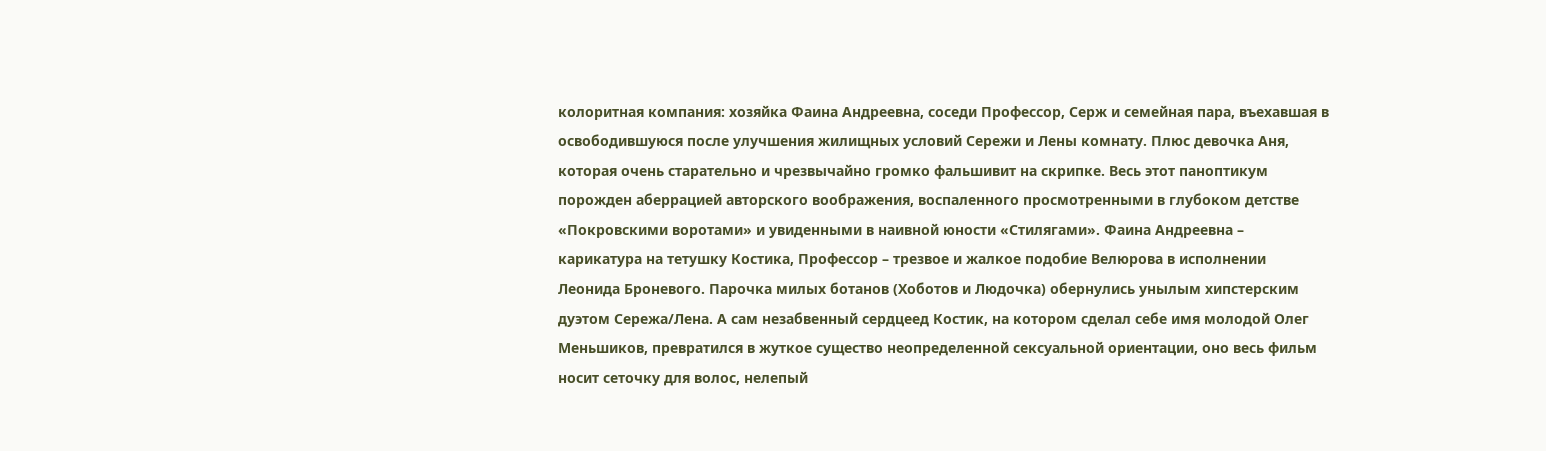колоритная компания: хозяйка Фаина Андреевна, соседи Профессор, Серж и семейная пара, въехавшая в освободившуюся после улучшения жилищных условий Сережи и Лены комнату. Плюс девочка Аня, которая очень старательно и чрезвычайно громко фальшивит на скрипке. Весь этот паноптикум порожден аберрацией авторского воображения, воспаленного просмотренными в глубоком детстве «Покровскими воротами» и увиденными в наивной юности «Стилягами». Фаина Андреевна – карикатура на тетушку Костика, Профессор – трезвое и жалкое подобие Велюрова в исполнении Леонида Броневого. Парочка милых ботанов (Хоботов и Людочка) обернулись унылым хипстерским дуэтом Сережа/Лена. А сам незабвенный сердцеед Костик, на котором сделал себе имя молодой Олег Меньшиков, превратился в жуткое существо неопределенной сексуальной ориентации, оно весь фильм носит сеточку для волос, нелепый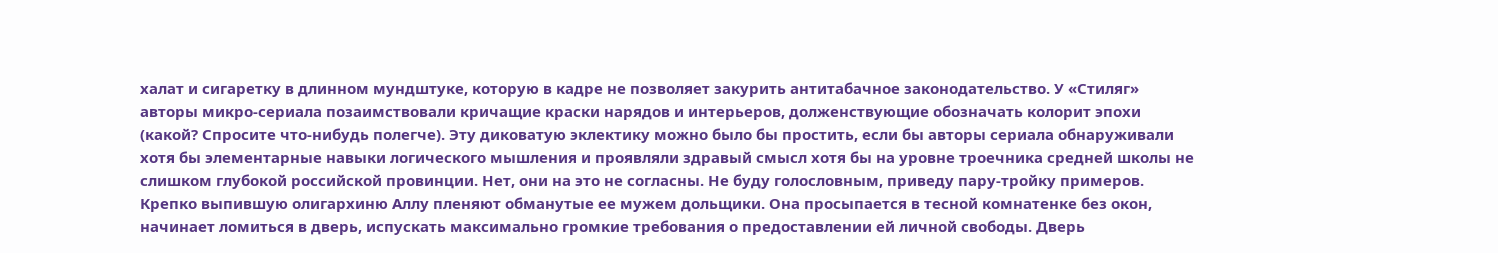халат и сигаретку в длинном мундштуке, которую в кадре не позволяет закурить антитабачное законодательство. У «Стиляг» авторы микро-сериала позаимствовали кричащие краски нарядов и интерьеров, долженствующие обозначать колорит эпохи (какой? Спросите что-нибудь полегче). Эту диковатую эклектику можно было бы простить, если бы авторы сериала обнаруживали хотя бы элементарные навыки логического мышления и проявляли здравый смысл хотя бы на уровне троечника средней школы не слишком глубокой российской провинции. Нет, они на это не согласны. Не буду голословным, приведу пару-тройку примеров. Крепко выпившую олигархиню Аллу пленяют обманутые ее мужем дольщики. Она просыпается в тесной комнатенке без окон, начинает ломиться в дверь, испускать максимально громкие требования о предоставлении ей личной свободы. Дверь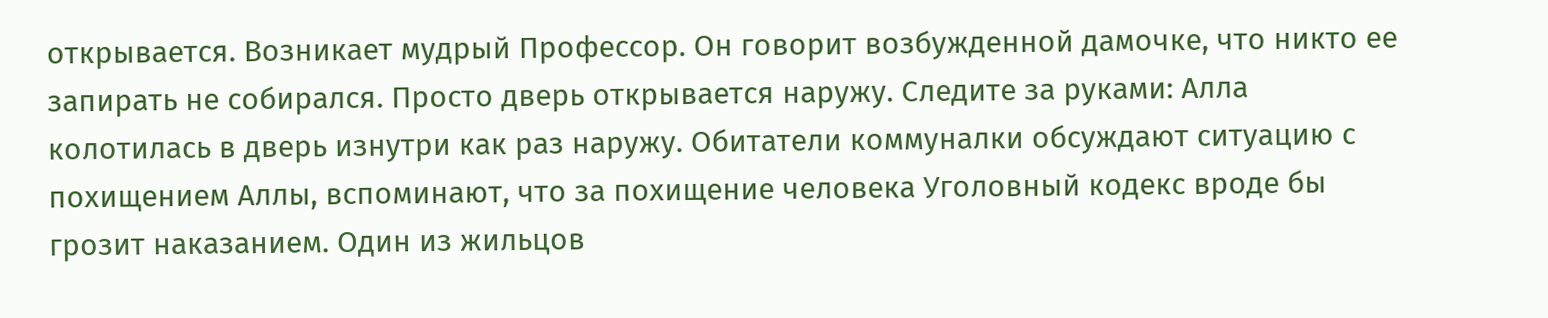открывается. Возникает мудрый Профессор. Он говорит возбужденной дамочке, что никто ее запирать не собирался. Просто дверь открывается наружу. Следите за руками: Алла колотилась в дверь изнутри как раз наружу. Обитатели коммуналки обсуждают ситуацию с похищением Аллы, вспоминают, что за похищение человека Уголовный кодекс вроде бы грозит наказанием. Один из жильцов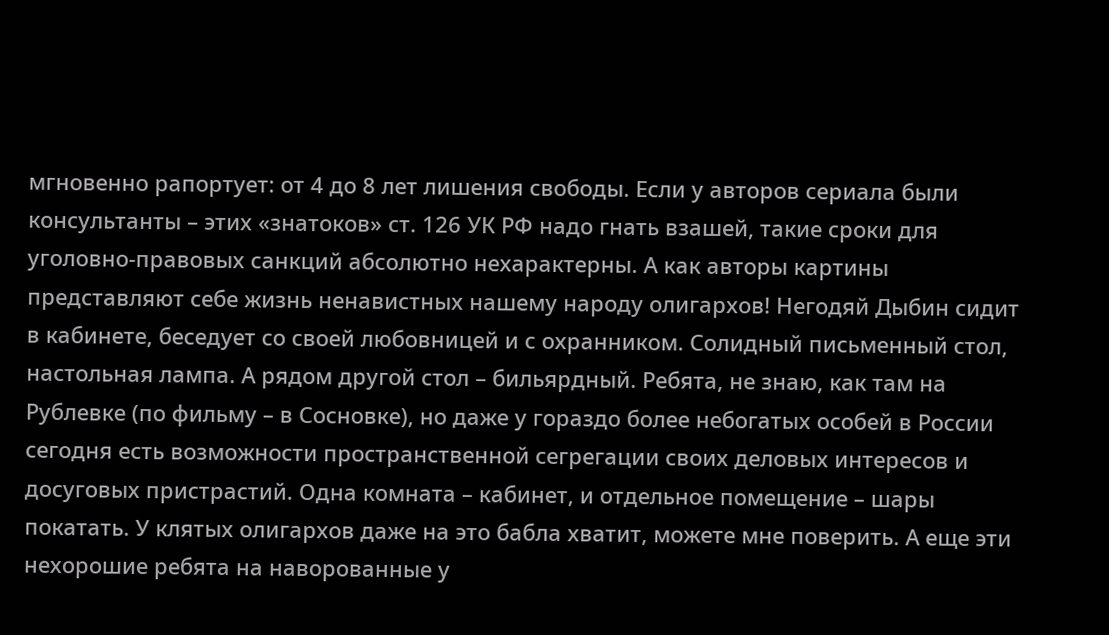мгновенно рапортует: от 4 до 8 лет лишения свободы. Если у авторов сериала были консультанты – этих «знатоков» ст. 126 УК РФ надо гнать взашей, такие сроки для уголовно-правовых санкций абсолютно нехарактерны. А как авторы картины представляют себе жизнь ненавистных нашему народу олигархов! Негодяй Дыбин сидит в кабинете, беседует со своей любовницей и с охранником. Солидный письменный стол, настольная лампа. А рядом другой стол – бильярдный. Ребята, не знаю, как там на Рублевке (по фильму – в Сосновке), но даже у гораздо более небогатых особей в России сегодня есть возможности пространственной сегрегации своих деловых интересов и досуговых пристрастий. Одна комната – кабинет, и отдельное помещение – шары покатать. У клятых олигархов даже на это бабла хватит, можете мне поверить. А еще эти нехорошие ребята на наворованные у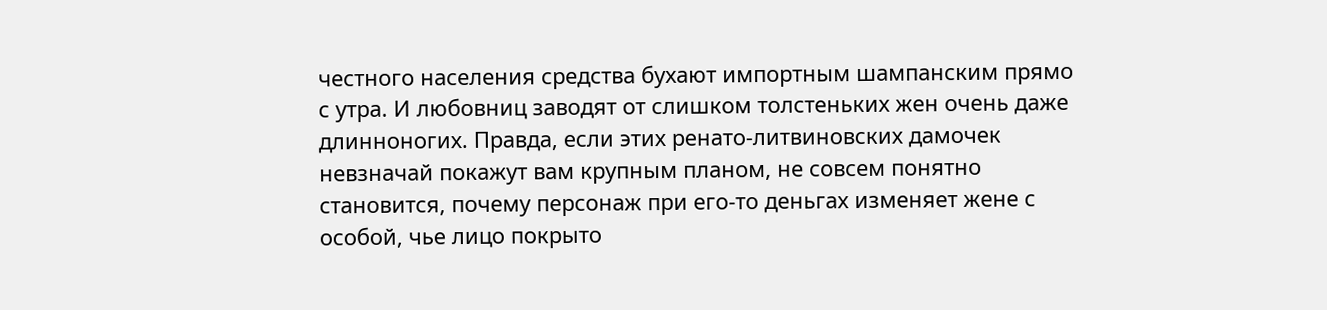честного населения средства бухают импортным шампанским прямо с утра. И любовниц заводят от слишком толстеньких жен очень даже длинноногих. Правда, если этих ренато-литвиновских дамочек невзначай покажут вам крупным планом, не совсем понятно становится, почему персонаж при его-то деньгах изменяет жене с особой, чье лицо покрыто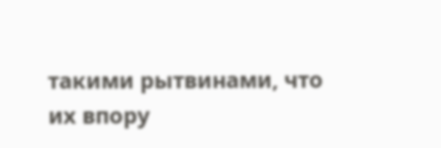такими рытвинами, что их впору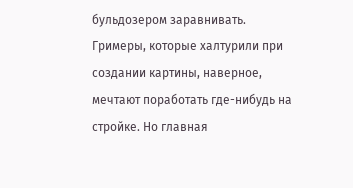бульдозером заравнивать. Гримеры, которые халтурили при создании картины, наверное, мечтают поработать где-нибудь на стройке. Но главная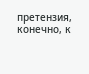претензия, конечно, к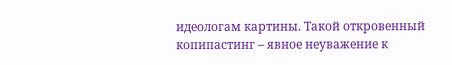идеологам картины. Такой откровенный копипастинг – явное неуважение к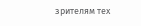зрителям тех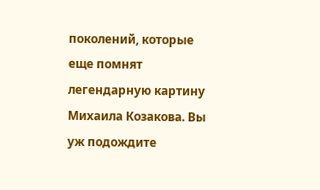поколений, которые еще помнят легендарную картину Михаила Козакова. Вы уж подождите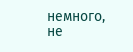немного, не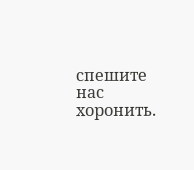спешите нас хоронить.